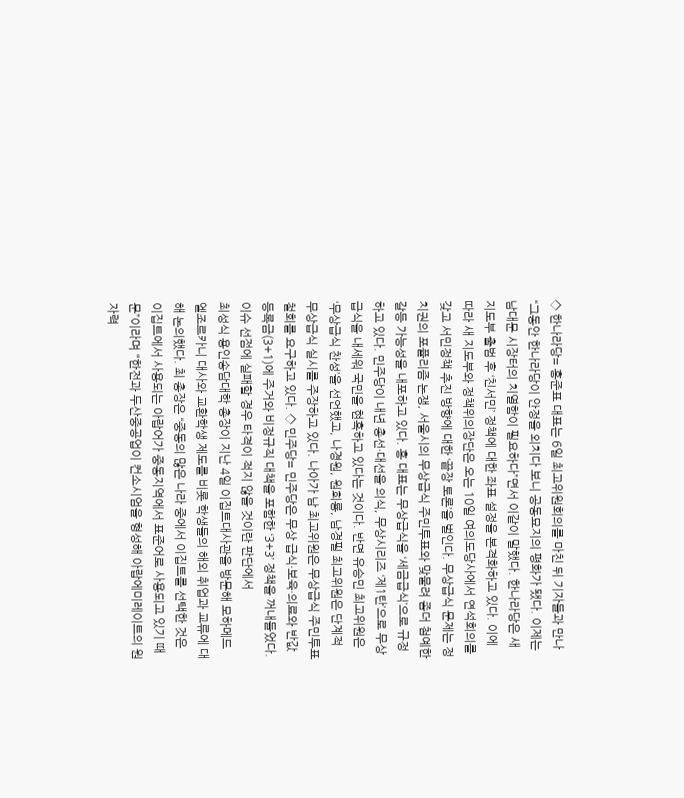◇ 한나라당= 홍준표 대표는 6일 최고위원회의를 마친 뒤 기자들과 만나 “그동안 한나라당이 안정을 외치다 보니 공동묘지의 평화가 됐다. 이제는 남대문 시장터의 치열함이 필요하다”면서 이같이 말했다. 한나라당은 새 지도부 출범 후 ‘친서민’ 정책에 대한 좌표 설정을 본격화하고 있다. 이에 따라 새 지도부와 정책위의장단은 오는 10일 여의도당사에서 연석회의를 갖고 서민정책 추진 방향에 대한 ‘끝장 토론’을 벌인다. 무상급식 문제는 정치권의 포퓰리즘 논쟁, 서울시의 무상급식 주민투표와 맞물려 좀더 첨예한 갈등 가능성을 내포하고 있다. 홍 대표는 무상급식을 ‘세금급식’으로 규정하고 있다. 민주당이 내년 총선·대선을 의식, 무상시리즈 ‘제1탄’으로 무상급식을 내세워 국민을 현혹하고 있다는 것이다. 반면 유승민 최고위원은 ‘무상급식 찬성’을 선언했고, 나경원, 원희룡, 남경필 최고위원은 단계적 무상급식 실시를 주장하고 있다. 나아가 남 최고위원은 무상급식 주민투표 철회를 요구하고 있다. ◇ 민주당= 민주당은 무상 급식·보육·의료와 반값등록금(3+1)에 주거와 비정규직 대책을 포함한 ‘3+3’ 정책을 꺼내들었다. 이슈 선점에 실패할 경우 타격이 적지 않을 것이란 판단에서
최성식 용인송담대학 총장이 지난 4일 이집트대사관을 방문해 모하메드 엘조르카니 대사와 교환학생 제도를 비롯 학생들의 해외 취업과 교류에 대해 논의했다. 최 총장은 “중동의 많은 나라 중에서 이집트를 선택한 것은 이집트에서 사용되는 아랍어가 중동지역에서 표준어로 사용되고 있기 때문”이라며 "한전과 두산중공업이 컨소시엄을 형성해 아랍에미레이트의 원자력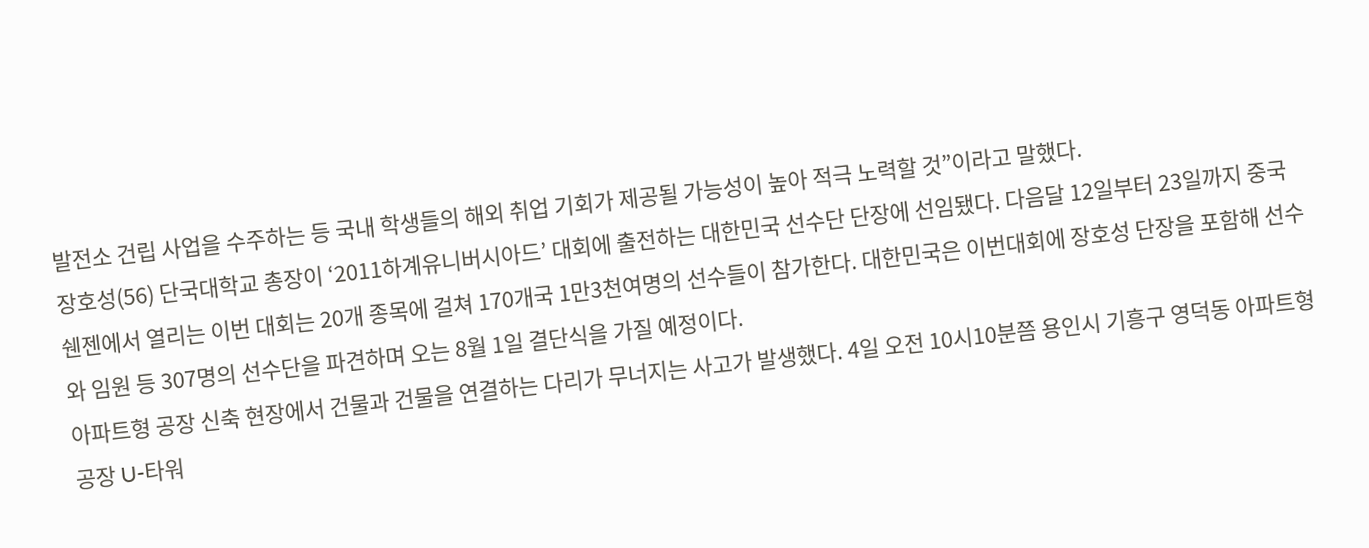발전소 건립 사업을 수주하는 등 국내 학생들의 해외 취업 기회가 제공될 가능성이 높아 적극 노력할 것”이라고 말했다.
장호성(56) 단국대학교 총장이 ‘2011하계유니버시아드’ 대회에 출전하는 대한민국 선수단 단장에 선임됐다. 다음달 12일부터 23일까지 중국 쉔젠에서 열리는 이번 대회는 20개 종목에 걸쳐 170개국 1만3천여명의 선수들이 참가한다. 대한민국은 이번대회에 장호성 단장을 포함해 선수와 임원 등 307명의 선수단을 파견하며 오는 8월 1일 결단식을 가질 예정이다.
아파트형 공장 신축 현장에서 건물과 건물을 연결하는 다리가 무너지는 사고가 발생했다. 4일 오전 10시10분쯤 용인시 기흥구 영덕동 아파트형공장 U-타워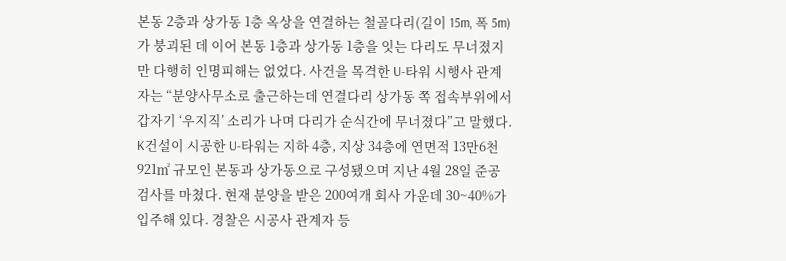본동 2층과 상가동 1층 옥상을 연결하는 철골다리(길이 15m, 폭 5m)가 붕괴된 데 이어 본동 1층과 상가동 1층을 잇는 다리도 무너졌지만 다행히 인명피해는 없었다. 사건을 목격한 U-타워 시행사 관계자는 “분양사무소로 출근하는데 연결다리 상가동 쪽 접속부위에서 갑자기 ‘우지직’ 소리가 나며 다리가 순식간에 무너졌다”고 말했다. K건설이 시공한 U-타워는 지하 4층, 지상 34층에 연면적 13만6천921㎡ 규모인 본동과 상가동으로 구성됐으며 지난 4월 28일 준공검사를 마쳤다. 현재 분양을 받은 200여개 회사 가운데 30~40%가 입주해 있다. 경찰은 시공사 관계자 등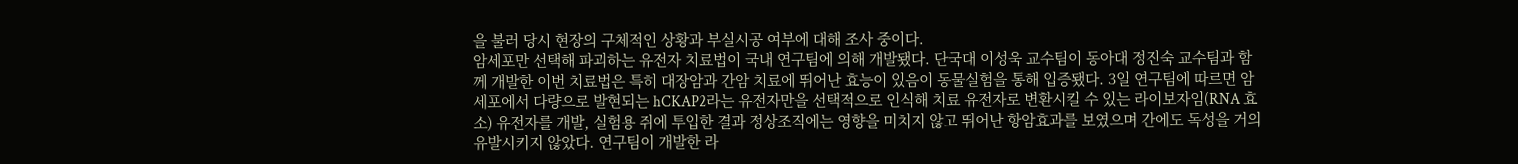을 불러 당시 현장의 구체적인 상황과 부실시공 여부에 대해 조사 중이다.
암세포만 선택해 파괴하는 유전자 치료법이 국내 연구팀에 의해 개발됐다. 단국대 이성욱 교수팀이 동아대 정진숙 교수팀과 함께 개발한 이번 치료법은 특히 대장암과 간암 치료에 뛰어난 효능이 있음이 동물실험을 통해 입증됐다. 3일 연구팀에 따르면 암세포에서 다량으로 발현되는 hCKAP2라는 유전자만을 선택적으로 인식해 치료 유전자로 변환시킬 수 있는 라이보자임(RNA 효소) 유전자를 개발, 실험용 쥐에 투입한 결과 정상조직에는 영향을 미치지 않고 뛰어난 항암효과를 보였으며 간에도 독성을 거의 유발시키지 않았다. 연구팀이 개발한 라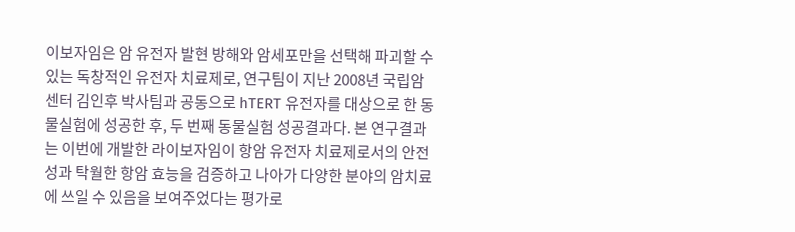이보자임은 암 유전자 발현 방해와 암세포만을 선택해 파괴할 수 있는 독창적인 유전자 치료제로, 연구팀이 지난 2008년 국립암센터 김인후 박사팀과 공동으로 hTERT 유전자를 대상으로 한 동물실험에 성공한 후, 두 번째 동물실험 성공결과다. 본 연구결과는 이번에 개발한 라이보자임이 항암 유전자 치료제로서의 안전성과 탁월한 항암 효능을 검증하고 나아가 다양한 분야의 암치료에 쓰일 수 있음을 보여주었다는 평가로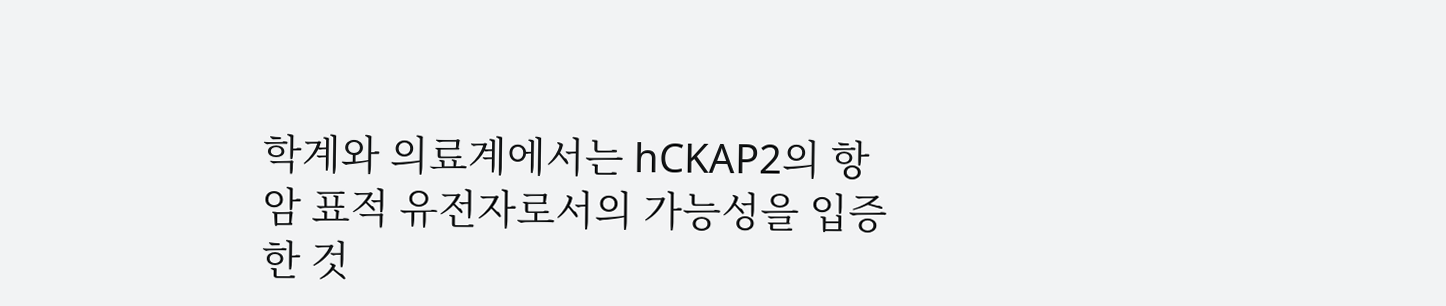학계와 의료계에서는 hCKAP2의 항암 표적 유전자로서의 가능성을 입증한 것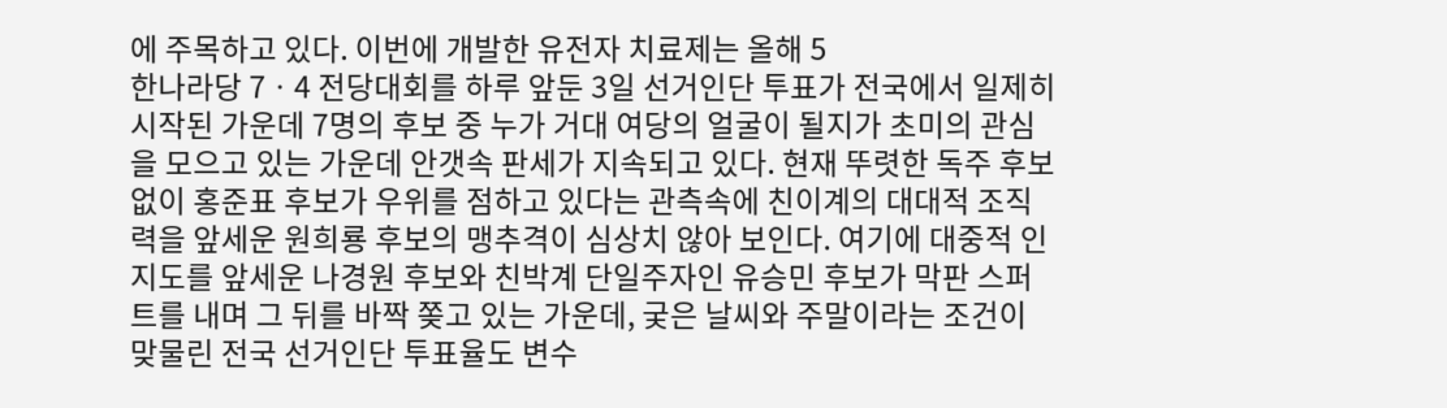에 주목하고 있다. 이번에 개발한 유전자 치료제는 올해 5
한나라당 7ㆍ4 전당대회를 하루 앞둔 3일 선거인단 투표가 전국에서 일제히 시작된 가운데 7명의 후보 중 누가 거대 여당의 얼굴이 될지가 초미의 관심을 모으고 있는 가운데 안갯속 판세가 지속되고 있다. 현재 뚜렷한 독주 후보 없이 홍준표 후보가 우위를 점하고 있다는 관측속에 친이계의 대대적 조직력을 앞세운 원희룡 후보의 맹추격이 심상치 않아 보인다. 여기에 대중적 인지도를 앞세운 나경원 후보와 친박계 단일주자인 유승민 후보가 막판 스퍼트를 내며 그 뒤를 바짝 쫒고 있는 가운데, 궂은 날씨와 주말이라는 조건이 맞물린 전국 선거인단 투표율도 변수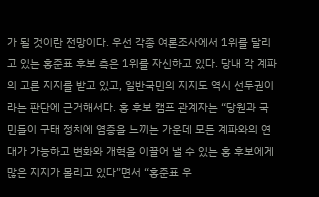가 될 것이란 전망이다. 우선 각종 여론조사에서 1위를 달리고 있는 홍준표 후보 측은 1위를 자신하고 있다. 당내 각 계파의 고른 지지를 받고 있고, 일반국민의 지지도 역시 선두권이라는 판단에 근거해서다. 홍 후보 캠프 관계자는 “당원과 국민들이 구태 정치에 염증을 느끼는 가운데 모든 계파와의 연대가 가능하고 변화와 개혁을 이끌어 낼 수 있는 홍 후보에게 많은 지지가 몰리고 있다”면서 “홍준표 우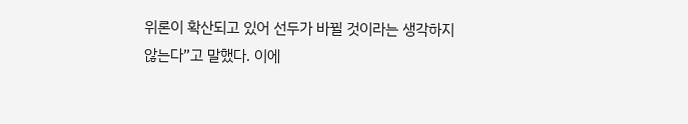위론이 확산되고 있어 선두가 바뀔 것이라는 생각하지 않는다”고 말했다. 이에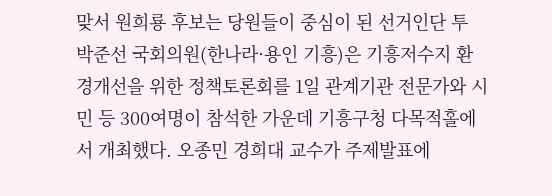맞서 원희룡 후보는 당원들이 중심이 된 선거인단 투
박준선 국회의원(한나라·용인 기흥)은 기흥저수지 환경개선을 위한 정책토론회를 1일 관계기관 전문가와 시민 등 300여명이 참석한 가운데 기흥구청 다목적홀에서 개최했다. 오종민 경희대 교수가 주제발표에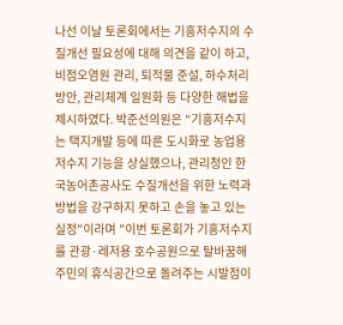나선 이날 토론회에서는 기흥저수지의 수질개선 필요성에 대해 의견을 같이 하고, 비점오염원 관리, 퇴적물 준설, 하수처리 방안, 관리체계 일원화 등 다양한 해법을 제시하였다. 박준선의원은 “기흥저수지는 택지개발 등에 따른 도시화로 농업용저수지 기능을 상실했으나, 관리청인 한국농어촌공사도 수질개선을 위한 노력과 방법을 강구하지 못하고 손을 놓고 있는 실정"이라며 "이번 토론회가 기흥저수지를 관광·레저용 호수공원으로 탈바꿈해 주민의 휴식공간으로 돌려주는 시발점이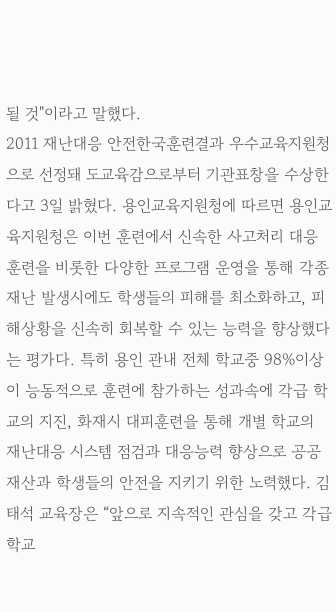될 것"이라고 말했다.
2011 재난대응 안전한국훈련결과 우수교육지원청으로 선정돼 도교육감으로부터 기관표창을 수상한다고 3일 밝혔다. 용인교육지원청에 따르면 용인교육지원청은 이번 훈련에서 신속한 사고처리 대응훈련을 비롯한 다양한 프로그램 운영을 통해 각종 재난 발생시에도 학생들의 피해를 최소화하고, 피해상황을 신속히 회복할 수 있는 능력을 향상했다는 평가다. 특히 용인 관내 전체 학교중 98%이상이 능동적으로 훈련에 참가하는 성과속에 각급 학교의 지진, 화재시 대피훈련을 통해 개별 학교의 재난대응 시스템 점검과 대응능력 향상으로 공공재산과 학생들의 안전을 지키기 위한 노력했다. 김태석 교육장은 “앞으로 지속적인 관심을 갖고 각급 학교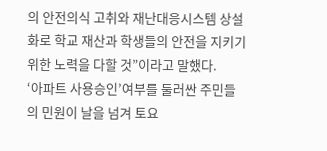의 안전의식 고취와 재난대응시스템 상설화로 학교 재산과 학생들의 안전을 지키기 위한 노력을 다할 것”이라고 말했다.
‘아파트 사용승인’여부를 둘러싼 주민들의 민원이 날을 넘겨 토요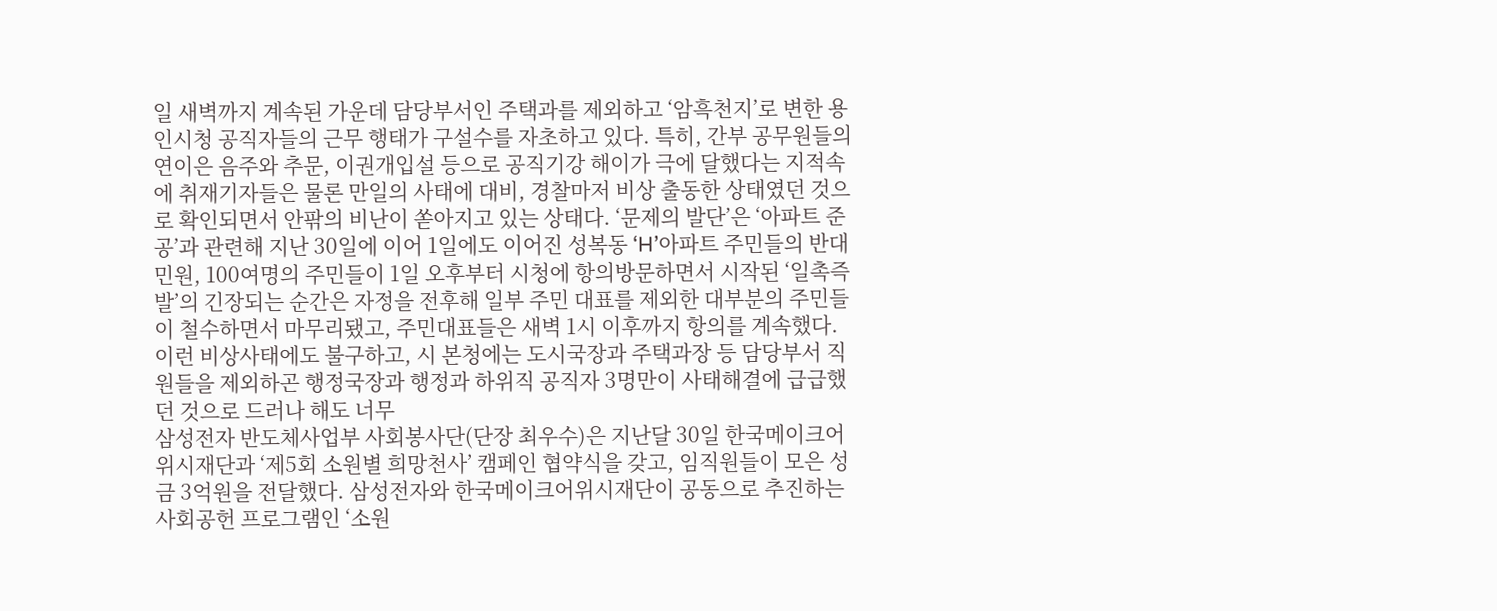일 새벽까지 계속된 가운데 담당부서인 주택과를 제외하고 ‘암흑천지’로 변한 용인시청 공직자들의 근무 행태가 구설수를 자초하고 있다. 특히, 간부 공무원들의 연이은 음주와 추문, 이권개입설 등으로 공직기강 해이가 극에 달했다는 지적속에 취재기자들은 물론 만일의 사태에 대비, 경찰마저 비상 출동한 상태였던 것으로 확인되면서 안팎의 비난이 쏟아지고 있는 상태다. ‘문제의 발단’은 ‘아파트 준공’과 관련해 지난 30일에 이어 1일에도 이어진 성복동 ‘H’아파트 주민들의 반대 민원, 100여명의 주민들이 1일 오후부터 시청에 항의방문하면서 시작된 ‘일촉즉발’의 긴장되는 순간은 자정을 전후해 일부 주민 대표를 제외한 대부분의 주민들이 철수하면서 마무리됐고, 주민대표들은 새벽 1시 이후까지 항의를 계속했다. 이런 비상사태에도 불구하고, 시 본청에는 도시국장과 주택과장 등 담당부서 직원들을 제외하곤 행정국장과 행정과 하위직 공직자 3명만이 사태해결에 급급했던 것으로 드러나 해도 너무
삼성전자 반도체사업부 사회봉사단(단장 최우수)은 지난달 30일 한국메이크어위시재단과 ‘제5회 소원별 희망천사’ 캠페인 협약식을 갖고, 임직원들이 모은 성금 3억원을 전달했다. 삼성전자와 한국메이크어위시재단이 공동으로 추진하는 사회공헌 프로그램인 ‘소원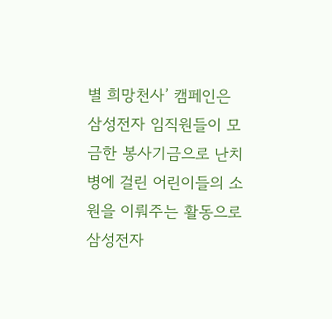별 희망천사’ 캠페인은 삼성전자 임직원들이 모금한 봉사기금으로 난치병에 걸린 어린이들의 소원을 이뤄주는 활동으로 삼성전자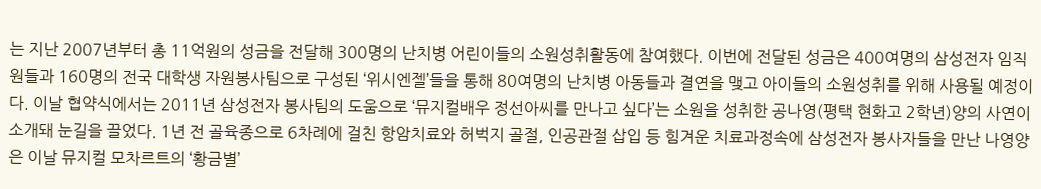는 지난 2007년부터 총 11억원의 성금을 전달해 300명의 난치병 어린이들의 소원성취활동에 참여했다. 이번에 전달된 성금은 400여명의 삼성전자 임직원들과 160명의 전국 대학생 자원봉사팀으로 구성된 ‘위시엔젤’들을 통해 80여명의 난치병 아동들과 결연을 맺고 아이들의 소원성취를 위해 사용될 예정이다. 이날 협약식에서는 2011년 삼성전자 봉사팀의 도움으로 ‘뮤지컬배우 정선아씨를 만나고 싶다’는 소원을 성취한 공나영(평택 현화고 2학년)양의 사연이 소개돼 눈길을 끌었다. 1년 전 골육종으로 6차례에 걸친 항암치료와 허벅지 골절, 인공관절 삽입 등 힘겨운 치료과정속에 삼성전자 봉사자들을 만난 나영양은 이날 뮤지컬 모차르트의 ‘황금별’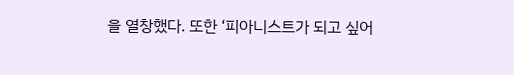을 열창했다. 또한 ‘피아니스트가 되고 싶어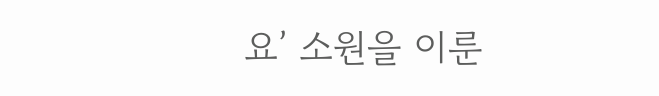요’ 소원을 이룬